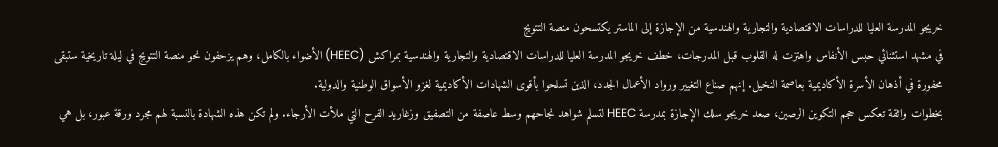خريجو المدرسة العليا للدراسات الاقتصادية والتجارية والهندسية من الإجازة إلى الماستر يكتسحون منصة التتويج
في مشهد استثنائي حبس الأنفاس واهتزت له القلوب قبل المدرجات، خطف خريجو المدرسة العليا للدراسات الاقتصادية والتجارية والهندسية بمراكش (HEEC) الأضواء بالكامل، وهم يزحفون نحو منصة التتويج في ليلة تاريخية ستبقى محفورة في أذهان الأسرة الأكاديمية بعاصمة النخيل. إنهم صناع التغيير ورواد الأعمال الجدد، الذين تسلحوا بأقوى الشهادات الأكاديمية لغزو الأسواق الوطنية والدولية.
بخطوات واثقة تعكس حجم التكوين الرصين، صعد خريجو سلك الإجازة بمدرسة HEEC لتسلم شواهد نجاحهم وسط عاصفة من التصفيق وزغاريد الفرح التي ملأت الأرجاء. ولم تكن هذه الشهادة بالنسبة لهم مجرد ورقة عبور، بل هي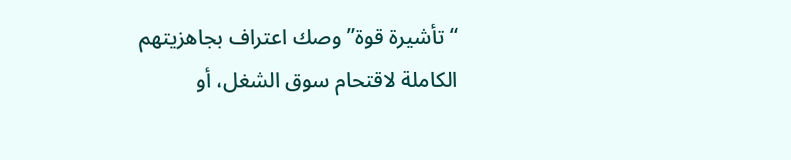“تأشيرة قوة” وصك اعتراف بجاهزيتهم الكاملة لاقتحام سوق الشغل، أو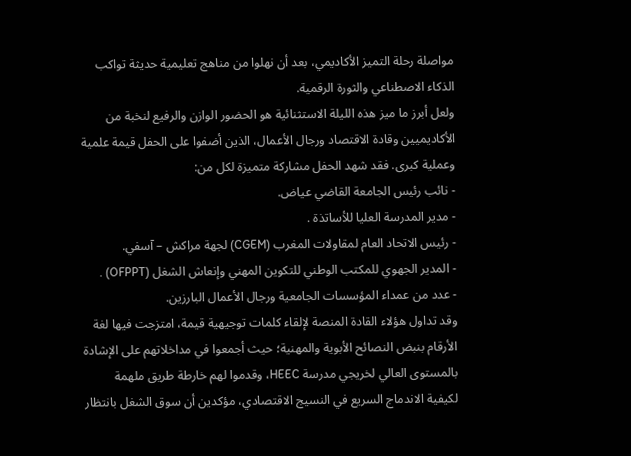مواصلة رحلة التميز الأكاديمي، بعد أن نهلوا من مناهج تعليمية حديثة تواكب الذكاء الاصطناعي والثورة الرقمية.
ولعل أبرز ما ميز هذه الليلة الاستثنائية هو الحضور الوازن والرفيع لنخبة من الأكاديميين وقادة الاقتصاد ورجال الأعمال، الذين أضفوا على الحفل قيمة علمية وعملية كبرى. فقد شهد الحفل مشاركة متميزة لكل من:
- نائب رئيس الجامعة القاضي عياض.
- مدير المدرسة العليا للأساتذة .
- رئيس الاتحاد العام لمقاولات المغرب (CGEM) لجهة مراكش – آسفي.
- المدير الجهوي للمكتب الوطني للتكوين المهني وإنعاش الشغل (OFPPT) .
- عدد من عمداء المؤسسات الجامعية ورجال الأعمال البارزين.
وقد تداول هؤلاء القادة المنصة لإلقاء كلمات توجيهية قيمة، امتزجت فيها لغة الأرقام بنبض النصائح الأبوية والمهنية؛ حيث أجمعوا في مداخلاتهم على الإشادة بالمستوى العالي لخريجي مدرسة HEEC، وقدموا لهم خارطة طريق ملهمة لكيفية الاندماج السريع في النسيج الاقتصادي، مؤكدين أن سوق الشغل بانتظار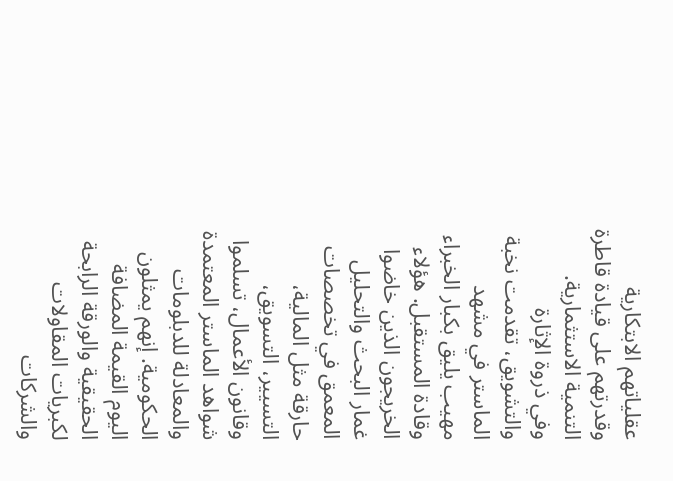عقلياتهم الابتكارية وقدرتهم على قيادة قاطرة التنمية الاستثمارية.
وفي ذروة الإثارة والتشويق، تقدمت نخبة الماستر في مشهد مهيب يليق بكبار الخبراء وقادة المستقبل. هؤلاء الخريجون الذين خاضوا غمار البحث والتحليل المعمق في تخصصات حارقة مثل المالية، التسيير، التسويق، وقانون الأعمال، تسلموا شواهد الماستر المعتمدة والمعادلة للدبلومات الحكومية. إنهم يمثلون اليوم القيمة المضافة الحقيقية والورقة الرابحة لكبريات المقاولات والشركات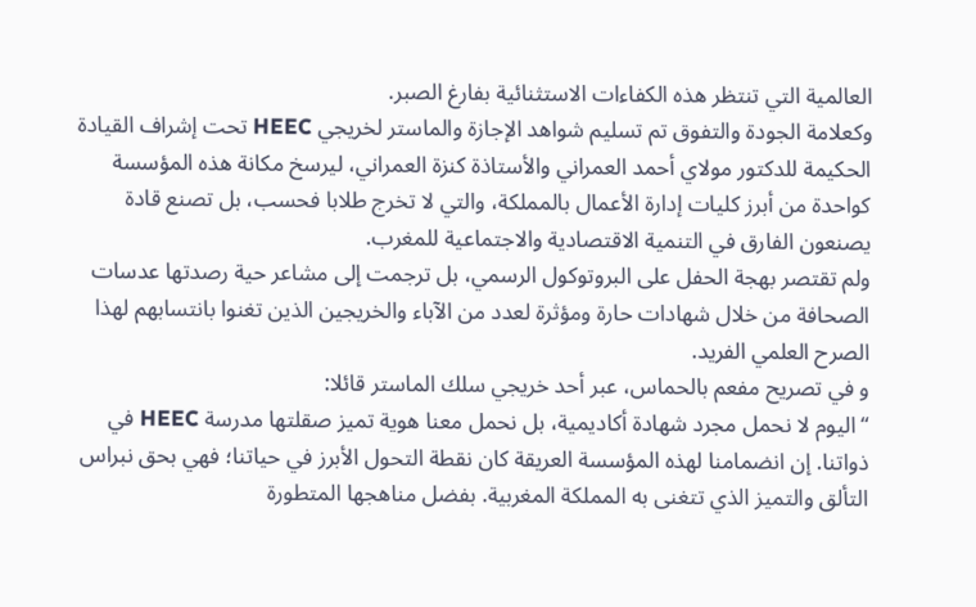العالمية التي تنتظر هذه الكفاءات الاستثنائية بفارغ الصبر.
وكعلامة الجودة والتفوق تم تسليم شواهد الإجازة والماستر لخريجي HEEC تحت إشراف القيادة الحكيمة للدكتور مولاي أحمد العمراني والأستاذة كنزة العمراني، ليرسخ مكانة هذه المؤسسة كواحدة من أبرز كليات إدارة الأعمال بالمملكة، والتي لا تخرج طلابا فحسب، بل تصنع قادة يصنعون الفارق في التنمية الاقتصادية والاجتماعية للمغرب.
ولم تقتصر بهجة الحفل على البروتوكول الرسمي، بل ترجمت إلى مشاعر حية رصدتها عدسات الصحافة من خلال شهادات حارة ومؤثرة لعدد من الآباء والخريجين الذين تغنوا بانتسابهم لهذا الصرح العلمي الفريد.
و في تصريح مفعم بالحماس، عبر أحد خريجي سلك الماستر قائلا:
“اليوم لا نحمل مجرد شهادة أكاديمية، بل نحمل معنا هوية تميز صقلتها مدرسة HEEC في ذواتنا. إن انضمامنا لهذه المؤسسة العريقة كان نقطة التحول الأبرز في حياتنا؛ فهي بحق نبراس التألق والتميز الذي تتغنى به المملكة المغربية. بفضل مناهجها المتطورة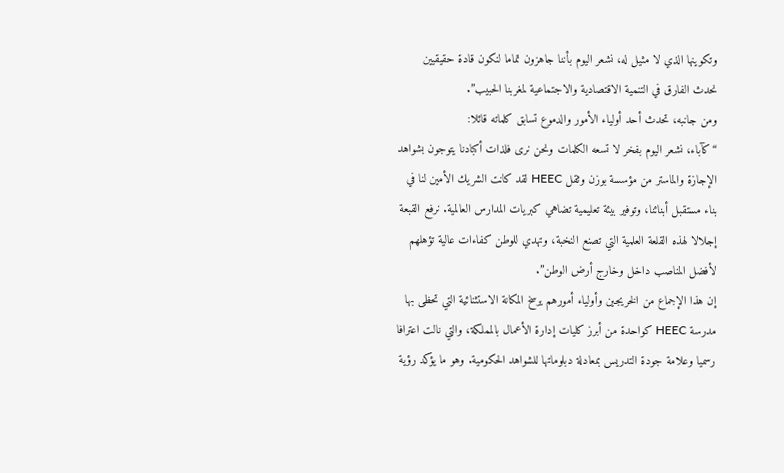وتكوينها الذي لا مثيل له، نشعر اليوم بأننا جاهزون تماما لنكون قادة حقيقيين نحدث الفارق في التنمية الاقتصادية والاجتماعية لمغربنا الحبيب”.
ومن جانبه، تحدث أحد أولياء الأمور والدموع تسابق كلماته قائلا:
“كآباء، نشعر اليوم بفخر لا تسعه الكلمات ونحن نرى فلذات أكبادنا يتوجون بشواهد الإجازة والماستر من مؤسسة بوزن وثقل HEEC لقد كانت الشريك الأمين لنا في بناء مستقبل أبنائنا، وتوفير بيئة تعليمية تضاهي كبريات المدارس العالمية. نرفع القبعة إجلالا لهذه القلعة العلمية التي تصنع النخبة، وتهدي للوطن كفاءات عالية تؤهلهم لأفضل المناصب داخل وخارج أرض الوطن”.
إن هذا الإجماع من الخريجين وأولياء أمورهم يرسخ المكانة الاستثنائية التي تحظى بها مدرسة HEEC كواحدة من أبرز كليات إدارة الأعمال بالمملكة، والتي نالت اعترافا رسميا وعلامة جودة التدريس بمعادلة دبلوماتها للشواهد الحكومية. وهو ما يؤكد رؤية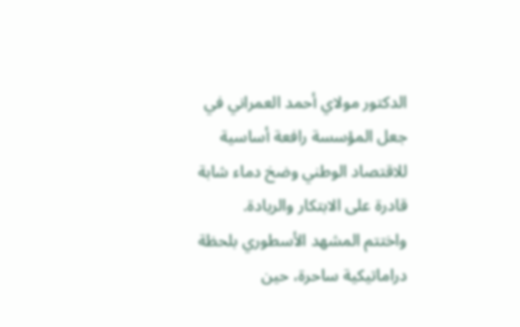الدكتور مولاي أحمد العمراني في جعل المؤسسة رافعة أساسية للاقتصاد الوطني وضخ دماء شابة قادرة على الابتكار والريادة.
واختتم المشهد الأسطوري بلحظة دراماتيكية ساحرة، حين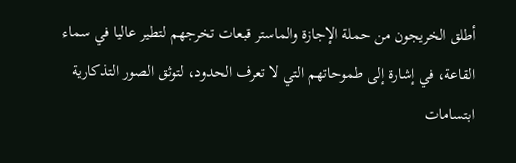أطلق الخريجون من حملة الإجازة والماستر قبعات تخرجهم لتطير عاليا في سماء القاعة، في إشارة إلى طموحاتهم التي لا تعرف الحدود، لتوثق الصور التذكارية ابتسامات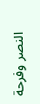النصر وفرحة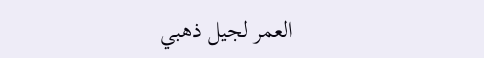العمر لجيل ذهبي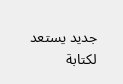جديد يستعد لكتابة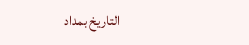التاريخ بمداد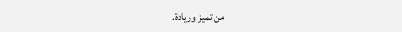من تميز وريادة.